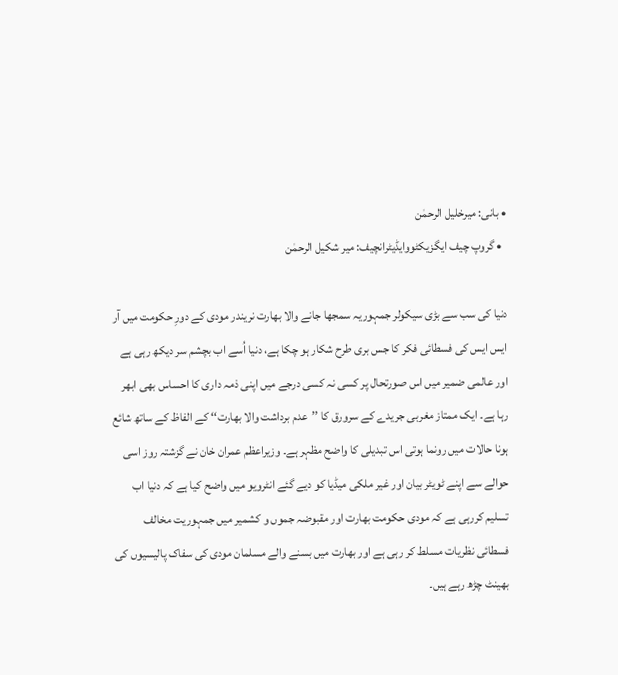• بانی: میرخلیل الرحمٰن
  • گروپ چیف ایگزیکٹووایڈیٹرانچیف: میر شکیل الرحمٰن

دنیا کی سب سے بڑی سیکولر جمہوریہ سمجھا جانے والا بھارت نریندر مودی کے دورِ حکومت میں آر ایس ایس کی فسطائی فکر کا جس بری طرح شکار ہو چکا ہے، دنیا اُسے اب بچشم سر دیکھ رہی ہے اور عالمی ضمیر میں اس صورتحال پر کسی نہ کسی درجے میں اپنی ذمہ داری کا احساس بھی ابھر رہا ہے۔ ایک ممتاز مغربی جریدے کے سرورق کا ’’عدم برداشت والا بھارت‘‘ کے الفاظ کے ساتھ شائع ہونا حالات میں رونما ہوتی اس تبدیلی کا واضح مظہر ہے۔ وزیراعظم عمران خان نے گزشتہ روز اسی حوالے سے اپنے ٹویٹر بیان اور غیر ملکی میڈیا کو دیے گئے انٹرویو میں واضح کیا ہے کہ دنیا اب تسلیم کررہی ہے کہ مودی حکومت بھارت اور مقبوضہ جموں و کشمیر میں جمہوریت مخالف فسطائی نظریات مسلط کر رہی ہے اور بھارت میں بسنے والے مسلمان مودی کی سفاک پالیسیوں کی بھینٹ چڑھ رہے ہیں۔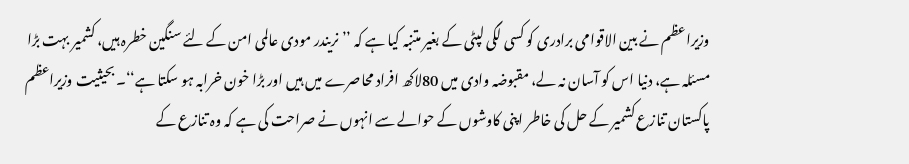وزیراعظم نے بین الاقوامی برادری کو کسی لگی لپٹی کے بغیر متنبہ کیا ہے کہ ’’نریندر مودی عالمی امن کے لئے سنگین خطرہ ہیں، کشمیر بہت بڑا مسئلہ ہے، دنیا اس کو آسان نہ لے، مقبوضہ وادی میں 80لاکھ افراد محاصرے میں ہیں اور بڑا خون خرابہ ہو سکتا ہے‘‘۔ بحیثیت وزیراعظم پاکستان تنازع کشمیر کے حل کی خاطر اپنی کاوشوں کے حوالے سے انہوں نے صراحت کی ہے کہ وہ تنازع کے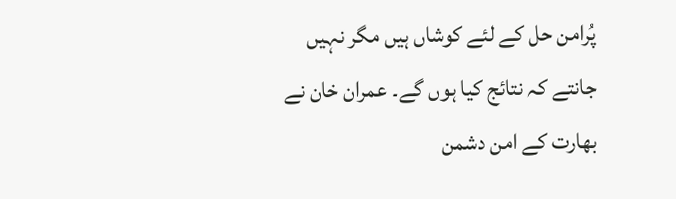پُرامن حل کے لئے کوشاں ہیں مگر نہیں جانتے کہ نتائج کیا ہوں گے۔ عمران خان نے بھارت کے امن دشمن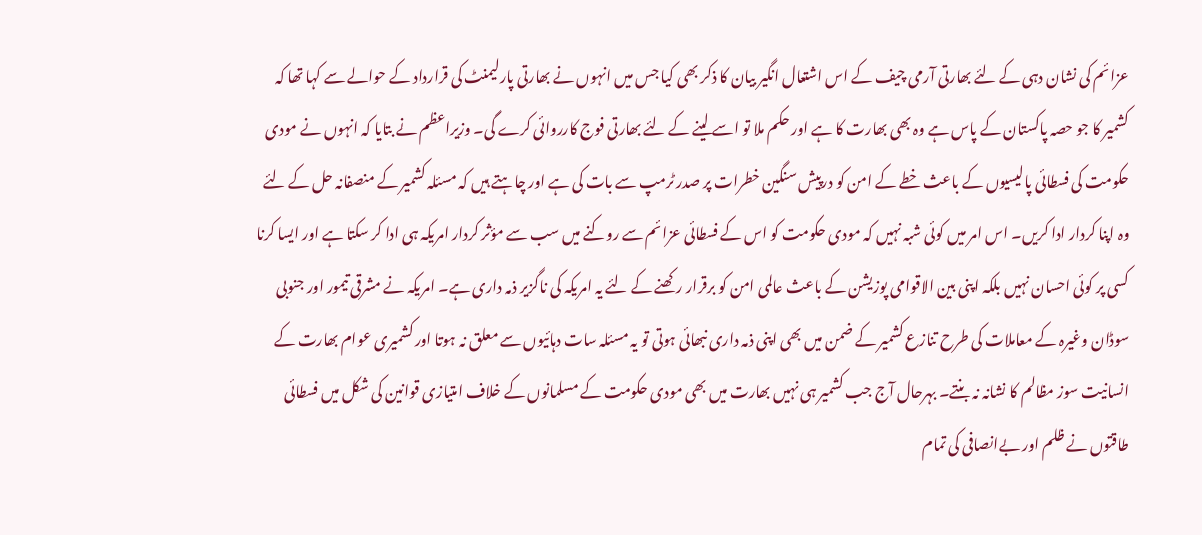عزائم کی نشان دہی کے لئے بھارتی آرمی چیف کے اس اشتعال انگیر بیان کا ذکر بھی کیا جس میں انہوں نے بھارتی پارلیمنٹ کی قرارداد کے حوالے سے کہا تھا کہ کشمیر کا جو حصہ پاکستان کے پاس ہے وہ بھی بھارت کا ہے اور حکم ملا تو اسے لینے کے لئے بھارتی فوج کارروائی کرے گی۔ وزیراعظم نے بتایا کہ انہوں نے مودی حکومت کی فسطائی پالیسیوں کے باعث خطے کے امن کو درپیش سنگین خطرات پر صدر ٹرمپ سے بات کی ہے اور چاہتے ہیں کہ مسئلہ کشمیر کے منصفانہ حل کے لئے وہ اپنا کردار ادا کریں۔ اس امر میں کوئی شبہ نہیں کہ مودی حکومت کو اس کے فسطائی عزائم سے روکنے میں سب سے مؤثر کردار امریکہ ہی ادا کر سکتا ہے اور ایسا کرنا کسی پر کوئی احسان نہیں بلکہ اپنی بین الاقوامی پوزیشن کے باعث عالمی امن کو برقرار رکھنے کے لئے یہ امریکہ کی ناگزیر ذمہ داری ہے۔ امریکہ نے مشرقی تیمور اور جنوبی سوڈان وغیرہ کے معاملات کی طرح تنازع کشمیر کے ضمن میں بھی اپنی ذمہ داری نبھائی ہوتی تو یہ مسئلہ سات دہائیوں سے معلق نہ ہوتا اور کشمیری عوام بھارت کے انسانیت سوز مظالم کا نشانہ نہ بنتے۔ بہرحال آج جب کشمیر ہی نہیں بھارت میں بھی مودی حکومت کے مسلمانوں کے خلاف امتیازی قوانین کی شکل میں فسطائی طاقتوں نے ظلم اور بےانصافی کی تمام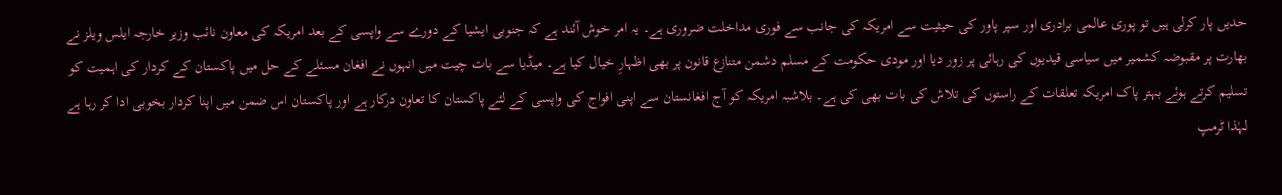حدیں پار کرلی ہیں تو پوری عالمی برادری اور سپر پاور کی حیثیت سے امریکہ کی جانب سے فوری مداخلت ضروری ہے۔ یہ امر خوش آئند ہے کہ جنوبی ایشیا کے دورے سے واپسی کے بعد امریکہ کی معاون نائب وزیر خارجہ ایلس ویلز نے بھارت پر مقبوضہ کشمیر میں سیاسی قیدیوں کی رہائی پر زور دیا اور مودی حکومت کے مسلم دشمن متنازع قانون پر بھی اظہارِ خیال کیا ہے۔ میڈیا سے بات چیت میں انہوں نے افغان مسئلے کے حل میں پاکستان کے کردار کی اہمیت کو تسلیم کرتے ہوئے بہتر پاک امریکہ تعلقات کے راستوں کی تلاش کی بات بھی کی ہے۔ بلاشبہ امریکہ کو آج افغانستان سے اپنی افواج کی واپسی کے لئے پاکستان کا تعاون درکار ہے اور پاکستان اس ضمن میں اپنا کردار بخوبی ادا کر رہا ہے لہٰذا ٹرمپ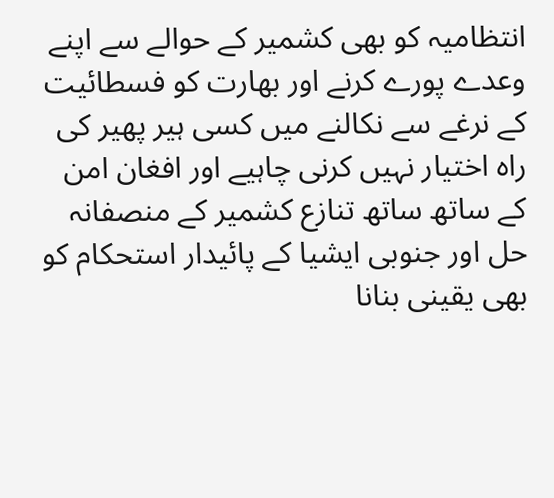انتظامیہ کو بھی کشمیر کے حوالے سے اپنے وعدے پورے کرنے اور بھارت کو فسطائیت کے نرغے سے نکالنے میں کسی ہیر پھیر کی راہ اختیار نہیں کرنی چاہیے اور افغان امن کے ساتھ ساتھ تنازع کشمیر کے منصفانہ حل اور جنوبی ایشیا کے پائیدار استحکام کو بھی یقینی بنانا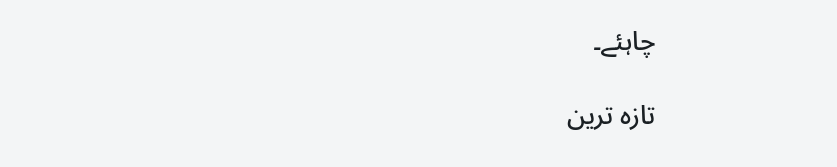چاہئے۔

تازہ ترین